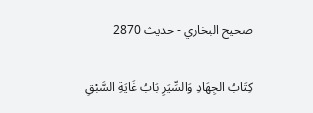صحيح البخاري - حدیث 2870

كِتَابُ الجِهَادِ وَالسِّيَرِ بَابُ غَايَةِ السَّبْقِ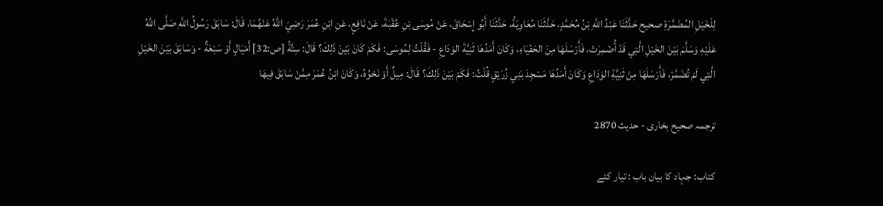لِلْخَيْلِ المُضَمَّرَةِ صحيح حَدَّثَنَا عَبْدُ اللَّهِ بْنُ مُحَمَّدٍ، حَدَّثَنَا مُعَاوِيَةُ، حَدَّثَنَا أَبُو إِسْحَاقَ، عَنْ مُوسَى بْنِ عُقْبَةَ، عَنْ نَافِعٍ، عَنِ ابْنِ عُمَرَ رَضِيَ اللَّهُ عَنْهُمَا، قَالَ: سَابَقَ رَسُولُ اللَّهِ صَلَّى اللهُ عَلَيْهِ وَسَلَّمَ بَيْنَ الخَيْلِ الَّتِي قَدْ أُضْمِرَتْ، فَأَرْسَلَهَا مِنَ الحَفْيَاءِ، وَكَانَ أَمَدُهَا ثَنِيَّةَ الوَدَاعِ - فَقُلْتُ لِمُوسَى: فَكَمْ كَانَ بَيْنَ ذَلِكَ؟ قَالَ: سِتَّةُ [ص:32] أَمْيَالٍ أَوْ سَبْعَةٌ - وَسَابَقَ بَيْنَ الخَيْلِ الَّتِي لَمْ تُضَمَّرْ، فَأَرْسَلَهَا مِنْ ثَنِيَّةِ الوَدَاعِ وَكَانَ أَمَدُهَا مَسْجِدَ بَنِي زُرَيْقٍ قُلْتُ: فَكَمْ بَيْنَ ذَلِكَ؟ قَالَ: مِيلٌ أَوْ نَحْوُهُ، وَكَانَ ابْنُ عُمَرَ مِمَّنْ سَابَقَ فِيهَا

ترجمہ صحیح بخاری - حدیث 2870

کتاب: جہاد کا بیان باب : تیار کئے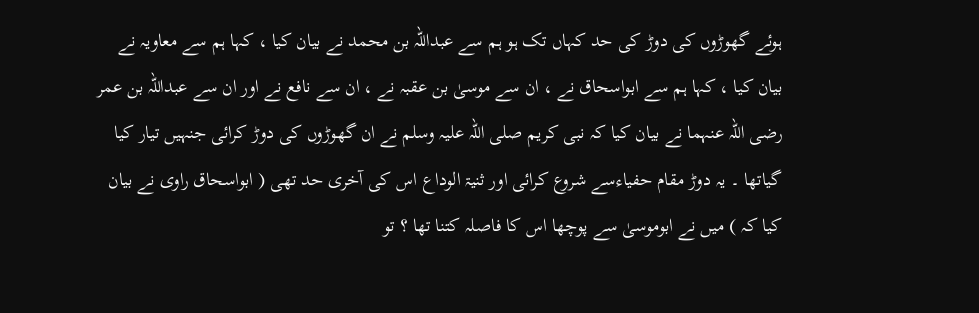ہوئے گھوڑوں کی دوڑ کی حد کہاں تک ہو ہم سے عبداللہ بن محمد نے بیان کیا ، کہا ہم سے معاویہ نے بیان کیا ، کہا ہم سے ابواسحاق نے ، ان سے موسیٰ بن عقبہ نے ، ان سے نافع نے اور ان سے عبداللہ بن عمر رضی اللہ عنہما نے بیان کیا کہ نبی کریم صلی اللہ علیہ وسلم نے ان گھوڑوں کی دوڑ کرائی جنہیں تیار کیا گیاتھا ۔ یہ دوڑ مقام حفیاءسے شروع کرائی اور ثنیۃ الوداع اس کی آخری حد تھی ( ابواسحاق راوی نے بیان کیا کہ ) میں نے ابوموسیٰ سے پوچھا اس کا فاصلہ کتنا تھا ؟ تو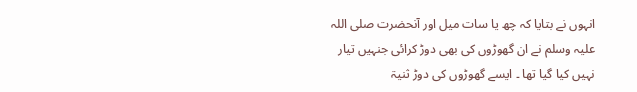انہوں نے بتایا کہ چھ یا سات میل اور آنحضرت صلی اللہ علیہ وسلم نے ان گھوڑوں کی بھی دوڑ کرائی جنہیں تیار نہیں کیا گیا تھا ۔ ایسے گھوڑوں کی دوڑ ثنیۃ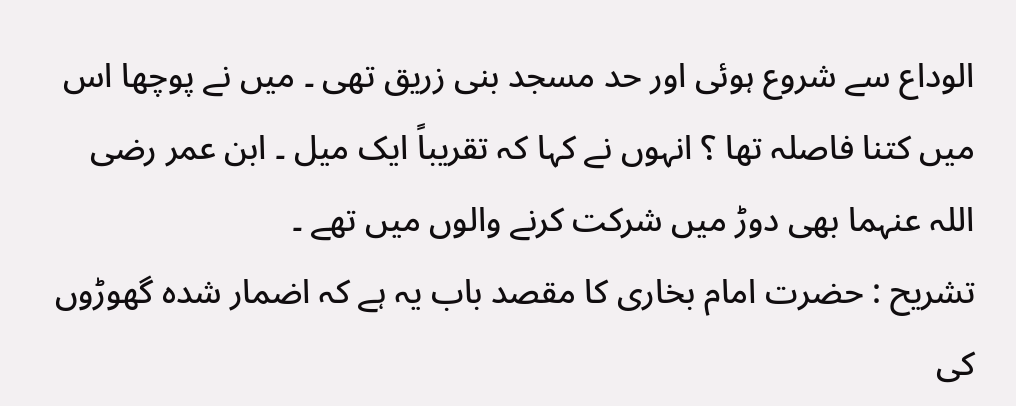الوداع سے شروع ہوئی اور حد مسجد بنی زریق تھی ۔ میں نے پوچھا اس میں کتنا فاصلہ تھا ؟ انہوں نے کہا کہ تقریباً ایک میل ۔ ابن عمر رضی اللہ عنہما بھی دوڑ میں شرکت کرنے والوں میں تھے ۔
تشریح : حضرت امام بخاری کا مقصد باب یہ ہے کہ اضمار شدہ گھوڑوں کی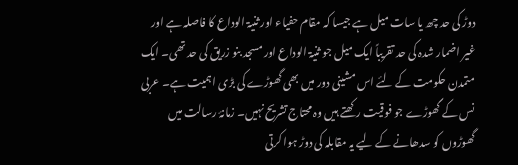دوڑ کی حد چھ یا سات میل ہے جیسا کہ مقام حفیاء اور ثنیۃ الوداع کا فاصلہ ہے اور غیر اضمار شدہ کی حد تقریباً ایک میل جو ثنیۃ الوداع اور مسجد بنو زریق کی حد تھی۔ ایک متمدن حکومت کے لئے اس مشینی دور میں بھی گھوڑے کی بڑی اہمیت ہے۔ عربی نس کے گھوڑے جو فوقیت رکھتے ہیں وہ محتاج تشریح نہیں۔ زمانۂ رسالت میں گھوڑوں کو سدھانے کے لیے یہ مقابلہ کی دوڑ ہوا کرتی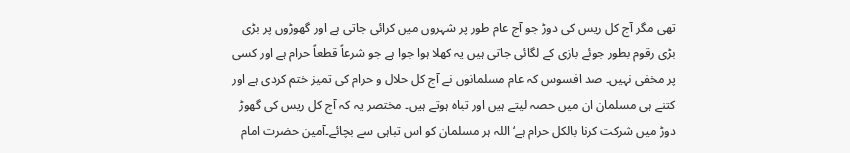تھی مگر آج کل ریس کی دوڑ جو آج عام طور پر شہروں میں کرائی جاتی ہے اور گھوڑوں پر بڑی بڑی رقوم بطور جوئے بازی کے لگائی جاتی ہیں یہ کھلا ہوا جوا ہے جو شرعاً قطعاً حرام ہے اور کسی پر مخفی نہیں۔ صد افسوس کہ عام مسلمانوں نے آج کل حلال و حرام کی تمیز ختم کردی ہے اور کتنے ہی مسلمان ان میں حصہ لیتے ہیں اور تباہ ہوتے ہیں۔ مختصر یہ کہ آج کل ریس کی گھوڑ دوڑ میں شرکت کرنا بالکل حرام ہے‘ اللہ ہر مسلمان کو اس تباہی سے بچائے۔آمین حضرت امام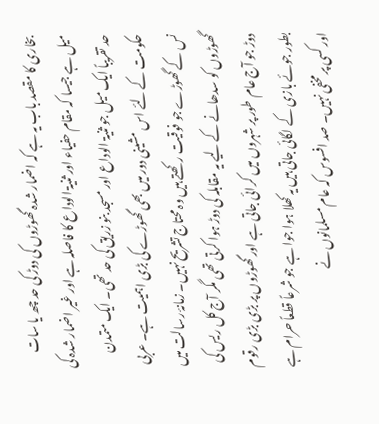بخاری کا مقصد باب یہ ہے کہ اضمار شدہ گھوڑوں کی دوڑ کی حد چھ یا سات میل ہے جیسا کہ مقام حفیاء اور ثنیۃ الوداع کا فاصلہ ہے اور غیر اضمار شدہ کی حد تقریباً ایک میل جو ثنیۃ الوداع اور مسجد بنو زریق کی حد تھی۔ ایک متمدن حکومت کے لئے اس مشینی دور میں بھی گھوڑے کی بڑی اہمیت ہے۔ عربی نس کے گھوڑے جو فوقیت رکھتے ہیں وہ محتاج تشریح نہیں۔ زمانۂ رسالت میں گھوڑوں کو سدھانے کے لیے یہ مقابلہ کی دوڑ ہوا کرتی تھی مگر آج کل ریس کی دوڑ جو آج عام طور پر شہروں میں کرائی جاتی ہے اور گھوڑوں پر بڑی بڑی رقوم بطور جوئے بازی کے لگائی جاتی ہیں یہ کھلا ہوا جوا ہے جو شرعاً قطعاً حرام ہے اور کسی پر مخفی نہیں۔ صد افسوس کہ عام مسلمانوں نے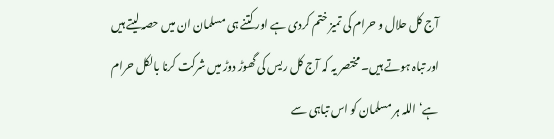آج کل حلال و حرام کی تمیز ختم کردی ہے اور کتنے ہی مسلمان ان میں حصہ لیتے ہیں اور تباہ ہوتے ہیں۔ مختصر یہ کہ آج کل ریس کی گھوڑ دوڑ میں شرکت کرنا بالکل حرام ہے‘ اللہ ہر مسلمان کو اس تباہی سے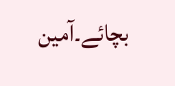بچائے۔آمین